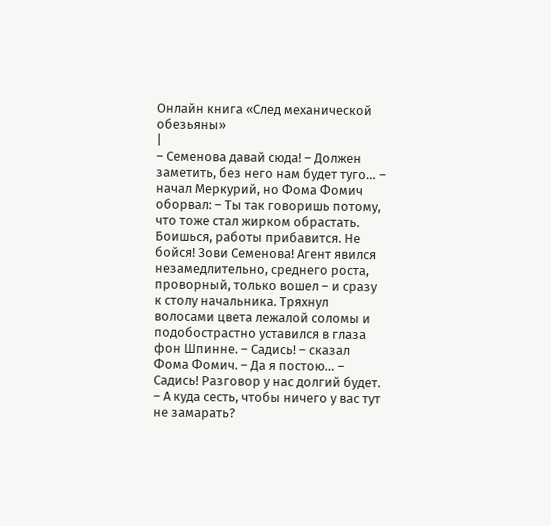Онлайн книга «След механической обезьяны»
|
– Семенова давай сюда! – Должен заметить, без него нам будет туго… – начал Меркурий, но Фома Фомич оборвал: – Ты так говоришь потому, что тоже стал жирком обрастать. Боишься, работы прибавится. Не бойся! Зови Семенова! Агент явился незамедлительно, среднего роста, проворный, только вошел – и сразу к столу начальника. Тряхнул волосами цвета лежалой соломы и подобострастно уставился в глаза фон Шпинне. – Садись! – сказал Фома Фомич. – Да я постою… – Садись! Разговор у нас долгий будет. – А куда сесть, чтобы ничего у вас тут не замарать?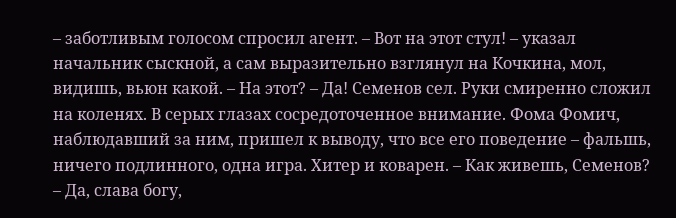– заботливым голосом спросил агент. – Вот на этот стул! – указал начальник сыскной, а сам выразительно взглянул на Кочкина, мол, видишь, вьюн какой. – На этот? – Да! Семенов сел. Руки смиренно сложил на коленях. В серых глазах сосредоточенное внимание. Фома Фомич, наблюдавший за ним, пришел к выводу, что все его поведение – фальшь, ничего подлинного, одна игра. Хитер и коварен. – Как живешь, Семенов? – Да, слава богу,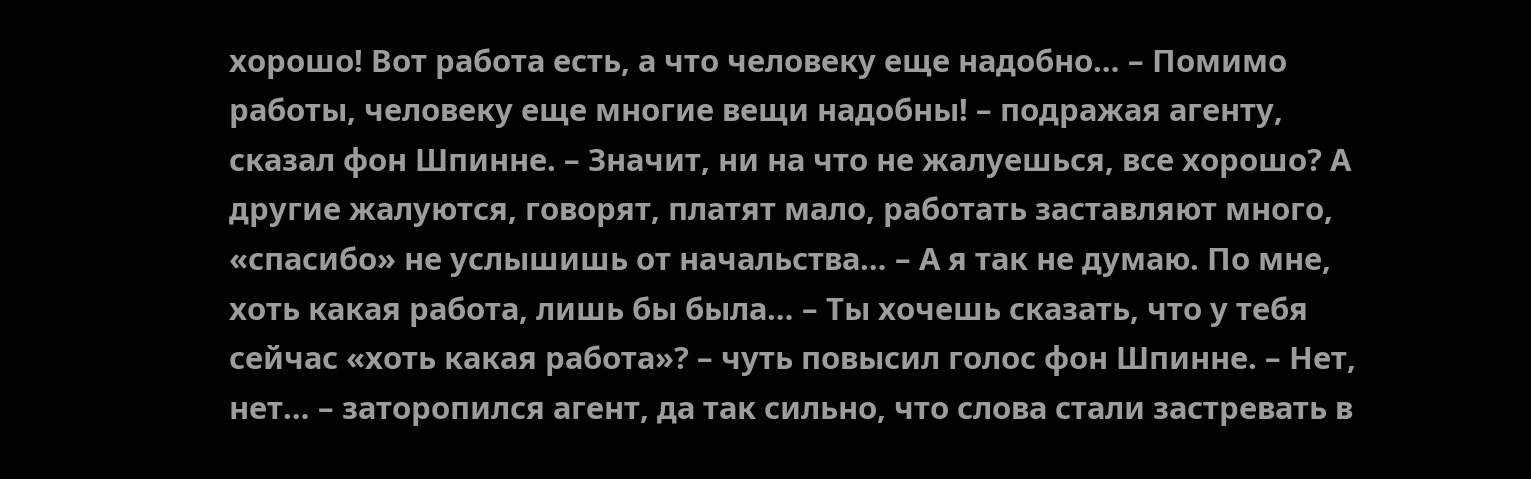хорошо! Вот работа есть, а что человеку еще надобно… – Помимо работы, человеку еще многие вещи надобны! – подражая агенту, сказал фон Шпинне. – Значит, ни на что не жалуешься, все хорошо? А другие жалуются, говорят, платят мало, работать заставляют много, «спасибо» не услышишь от начальства… – А я так не думаю. По мне, хоть какая работа, лишь бы была… – Ты хочешь сказать, что у тебя сейчас «хоть какая работа»? – чуть повысил голос фон Шпинне. – Нет, нет… – заторопился агент, да так сильно, что слова стали застревать в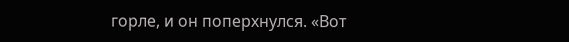горле, и он поперхнулся. «Вот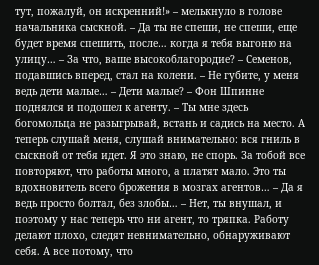тут, пожалуй, он искренний!» – мелькнуло в голове начальника сыскной. – Да ты не спеши, не спеши, еще будет время спешить, после… когда я тебя выгоню на улицу… – За что, ваше высокоблагородие? – Семенов, подавшись вперед, стал на колени. – Не губите, у меня ведь дети малые… – Дети малые? – Фон Шпинне поднялся и подошел к агенту. – Ты мне здесь богомольца не разыгрывай, встань и садись на место. А теперь слушай меня, слушай внимательно: вся гниль в сыскной от тебя идет. Я это знаю, не спорь. За тобой все повторяют, что работы много, а платят мало. Это ты вдохновитель всего брожения в мозгах агентов… – Да я ведь просто болтал, без злобы… – Нет, ты внушал, и поэтому у нас теперь что ни агент, то тряпка. Работу делают плохо, следят невнимательно, обнаруживают себя. А все потому, что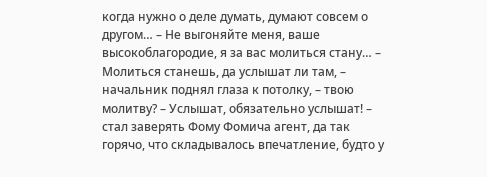когда нужно о деле думать, думают совсем о другом… – Не выгоняйте меня, ваше высокоблагородие, я за вас молиться стану… – Молиться станешь, да услышат ли там, – начальник поднял глаза к потолку, – твою молитву? – Услышат, обязательно услышат! – стал заверять Фому Фомича агент, да так горячо, что складывалось впечатление, будто у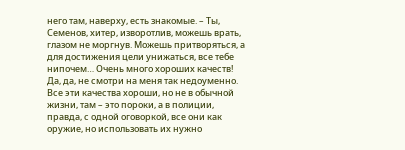него там, наверху, есть знакомые. – Ты, Семенов, хитер, изворотлив, можешь врать, глазом не моргнув. Можешь притворяться, а для достижения цели унижаться, все тебе нипочем… Очень много хороших качеств! Да, да, не смотри на меня так недоуменно. Все эти качества хороши, но не в обычной жизни, там – это пороки, а в полиции, правда, с одной оговоркой, все они как оружие, но использовать их нужно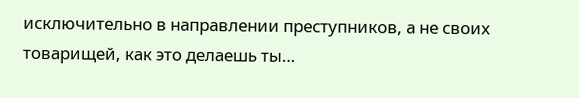исключительно в направлении преступников, а не своих товарищей, как это делаешь ты…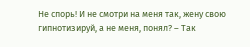Не спорь! И не смотри на меня так, жену свою гипнотизируй, а не меня, понял? – Так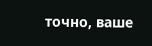точно, ваше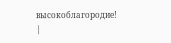высокоблагородие! |